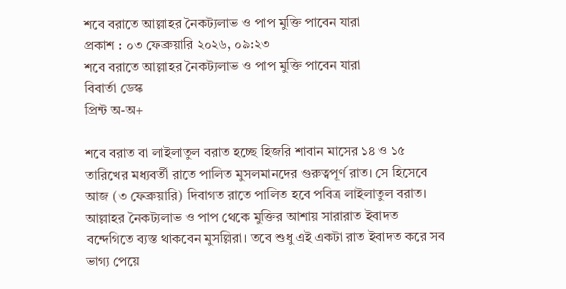শবে বরাতে আল্লাহর নৈকট্যলাভ ও পাপ মুক্তি পাবেন যারা
প্রকাশ : ০৩ ফেব্রুয়ারি ২০২৬, ০৯:২৩
শবে বরাতে আল্লাহর নৈকট্যলাভ ও পাপ মুক্তি পাবেন যারা
বিবার্তা ডেস্ক
প্রিন্ট অ-অ+

শবে বরাত বা লাইলাতুল বরাত হচ্ছে হিজরি শাবান মাসের ১৪ ও ১৫ তারিখের মধ্যবর্তী রাতে পালিত মুসলমানদের গুরুত্বপূর্ণ রাত। সে হিসেবে আজ (৩ ফেব্রুয়ারি) দিবাগত রাতে পালিত হবে পবিত্র লাইলাতুল বরাত। আল্লাহর নৈকট্যলাভ ও পাপ থেকে মুক্তির আশায় সারারাত ইবাদত বন্দেগিতে ব্যস্ত থাকবেন মুসল্লিরা। তবে শুধু এই একটা রাত ইবাদত করে সব ভাগ্য পেয়ে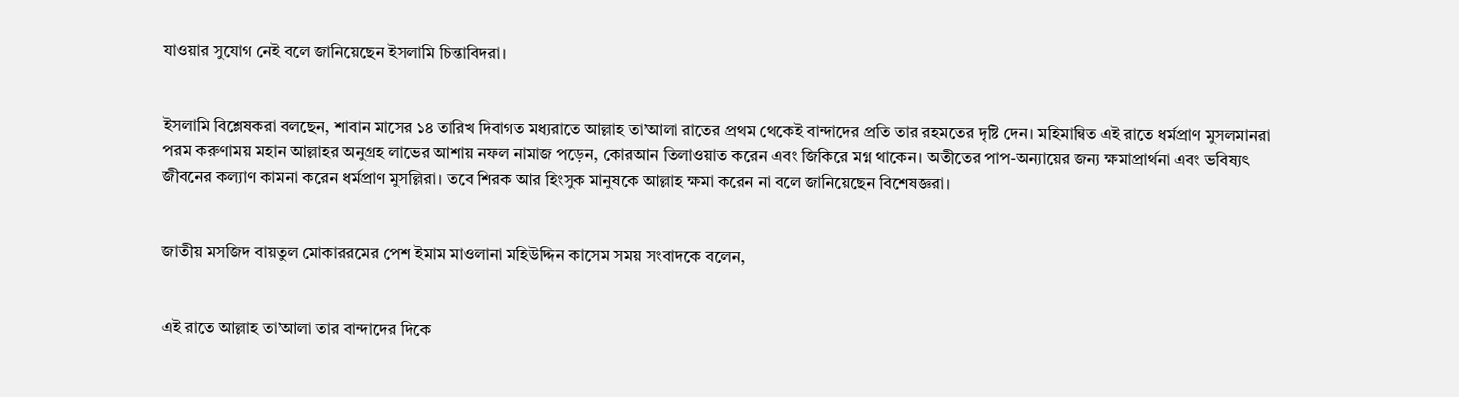যাওয়ার সুযোগ নেই বলে জানিয়েছেন ইসলামি চিন্তাবিদরা।


ইসলামি বিশ্লেষকরা বলছেন, শাবান মাসের ১৪ তারিখ দিবাগত মধ্যরাতে আল্লাহ তা’আলা রাতের প্রথম থেকেই বান্দাদের প্রতি তার রহমতের দৃষ্টি দেন। মহিমান্বিত এই রাতে ধর্মপ্রাণ মুসলমানরা পরম করুণাময় মহান আল্লাহর অনুগ্রহ লাভের আশায় নফল নামাজ পড়েন, কোরআন তিলাওয়াত করেন এবং জিকিরে মগ্ন থাকেন। অতীতের পাপ-অন্যায়ের জন্য ক্ষমাপ্রার্থনা এবং ভবিষ্যৎ জীবনের কল্যাণ কামনা করেন ধর্মপ্রাণ মুসল্লিরা। তবে শিরক আর হিংসুক মানুষকে আল্লাহ ক্ষমা করেন না বলে জানিয়েছেন বিশেষজ্ঞরা।


জাতীয় মসজিদ বায়তুল মোকাররমের পেশ ইমাম মাওলানা মহিউদ্দিন কাসেম সময় সংবাদকে বলেন,


এই রাতে আল্লাহ তা’আলা তার বান্দাদের দিকে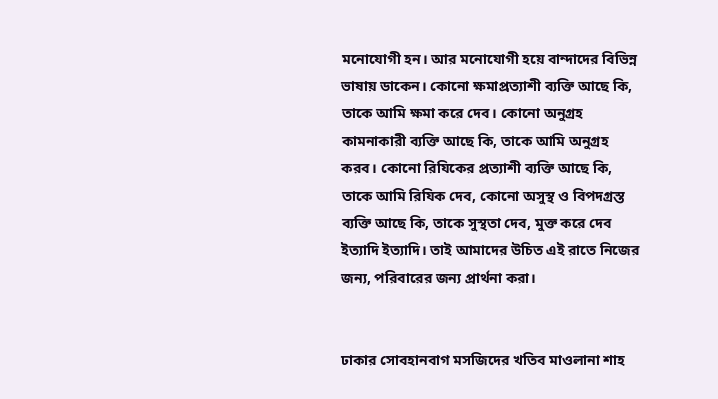মনোযোগী হন। আর মনোযোগী হয়ে বান্দাদের বিভিন্ন ভাষায় ডাকেন। কোনো ক্ষমাপ্রত্যাশী ব্যক্তি আছে কি, তাকে আমি ক্ষমা করে দেব। কোনো অনুগ্রহ কামনাকারী ব্যক্তি আছে কি, তাকে আমি অনুগ্রহ করব। কোনো রিযিকের প্রত্যাশী ব্যক্তি আছে কি, তাকে আমি রিযিক দেব, কোনো অসুস্থ ও বিপদগ্রস্ত ব্যক্তি আছে কি, তাকে সুস্থতা দেব, মুক্ত করে দেব ইত্যাদি ইত্যাদি। তাই আমাদের উচিত এই রাতে নিজের জন্য, পরিবারের জন্য প্রার্থনা করা।


ঢাকার সোবহানবাগ মসজিদের খতিব মাওলানা শাহ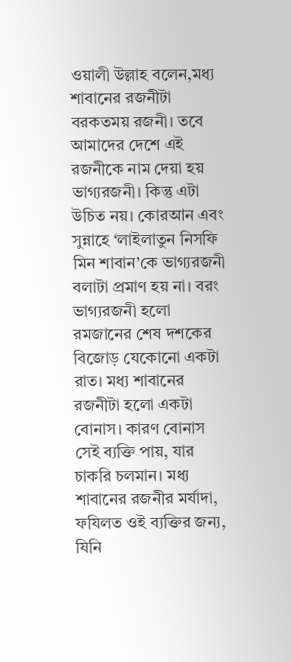ওয়ালী উল্লাহ বলেন,মধ্য শাবানের রজনীটা বরকতময় রজনী। তবে আমাদের দেশে এই রজনীকে নাম দেয়া হয় ভাগ্যরজনী। কিন্তু এটা উচিত নয়। কোরআন এবং সুন্নাহে ‘লাইলাতুন নিসফি মিন শাবান’কে ভাগ্যরজনী বলাটা প্রমাণ হয় না। বরং ভাগ্যরজনী হলো রমজানের শেষ দশকের বিজোড় যেকোনো একটা রাত। মধ্য শাবানের রজনীটা হলো একটা বোনাস। কারণ বোনাস সেই ব্যক্তি পায়, যার চাকরি চলমান। মধ্য শাবানের রজনীর মর্যাদা, ফযিলত ওই ব্যক্তির জন্য, যিনি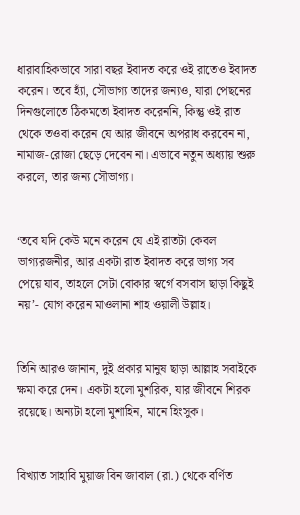ধারাবাহিকভাবে সারা বছর ইবাদত করে ওই রাতেও ইবাদত করেন। তবে হ্যাঁ, সৌভাগ্য তাদের জন্যও, যারা পেছনের দিনগুলোতে ঠিকমতো ইবাদত করেননি, কিন্তু ওই রাত থেকে তওবা করেন যে আর জীবনে অপরাধ করবেন না, নামাজ-রোজা ছেড়ে দেবেন না। এভাবে নতুন অধ্যায় শুরু করলে, তার জন্য সৌভাগ্য।


‘তবে যদি কেউ মনে করেন যে এই রাতটা কেবল ভাগ্যরজনীর, আর একটা রাত ইবাদত করে ভাগ্য সব পেয়ে যাব, তাহলে সেটা বোকার স্বর্গে বসবাস ছাড়া কিছুই নয়’- যোগ করেন মাওলানা শাহ ওয়ালী উল্লাহ।


তিনি আরও জানান, দুই প্রকার মানুষ ছাড়া আল্লাহ সবাইকে ক্ষমা করে দেন। একটা হলো মুশরিক, যার জীবনে শিরক রয়েছে। অন্যটা হলো মুশাহিন, মানে হিংসুক।


বিখ্যাত সাহাবি মুয়াজ বিন জাবাল (রা.) থেকে বর্ণিত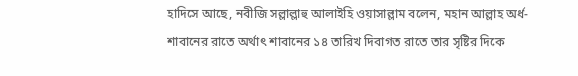হাদিসে আছে, নবীজি সল্লাল্লাহু আলাইহি ওয়াসাল্লাম বলেন, মহান আল্লাহ অর্ধ-শাবানের রাতে অর্থাৎ শাবানের ১৪ তারিখ দিবাগত রাতে তার সৃষ্টির দিকে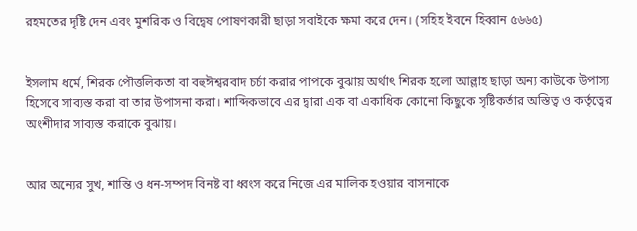রহমতের দৃষ্টি দেন এবং মুশরিক ও বিদ্বেষ পোষণকারী ছাড়া সবাইকে ক্ষমা করে দেন। (সহিহ ইবনে হিব্বান ৫৬৬৫)


ইসলাম ধর্মে, শিরক পৌত্তলিকতা বা বহুঈশ্বরবাদ চর্চা করার পাপকে বুঝায় অর্থাৎ শিরক হলো আল্লাহ ছাড়া অন্য কাউকে উপাস্য হিসেবে সাব্যস্ত করা বা তার উপাসনা করা। শাব্দিকভাবে এর দ্বারা এক বা একাধিক কোনো কিছুকে সৃষ্টিকর্তার অস্তিত্ব ও কর্তৃত্বের অংশীদার সাব্যস্ত করাকে বুঝায়।


আর অন্যের সুখ, শান্তি ও ধন-সম্পদ বিনষ্ট বা ধ্বংস করে নিজে এর মালিক হওয়ার বাসনাকে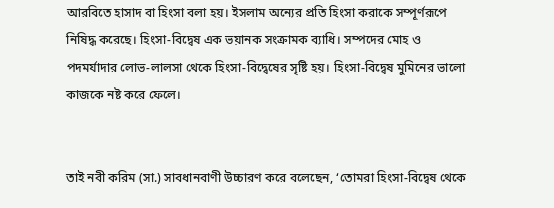আরবিতে হাসাদ বা হিংসা বলা হয়। ইসলাম অন্যের প্রতি হিংসা করাকে সম্পূর্ণরূপে নিষিদ্ধ করেছে। হিংসা-বিদ্বেষ এক ভয়ানক সংক্রামক ব্যাধি। সম্পদের মোহ ও পদমর্যাদার লোভ-লালসা থেকে হিংসা-বিদ্বেষের সৃষ্টি হয়। হিংসা-বিদ্বেষ মুমিনের ভালো কাজকে নষ্ট করে ফেলে।


তাই নবী করিম (সা.) সাবধানবাণী উচ্চারণ করে বলেছেন, ‘তোমরা হিংসা-বিদ্বেষ থেকে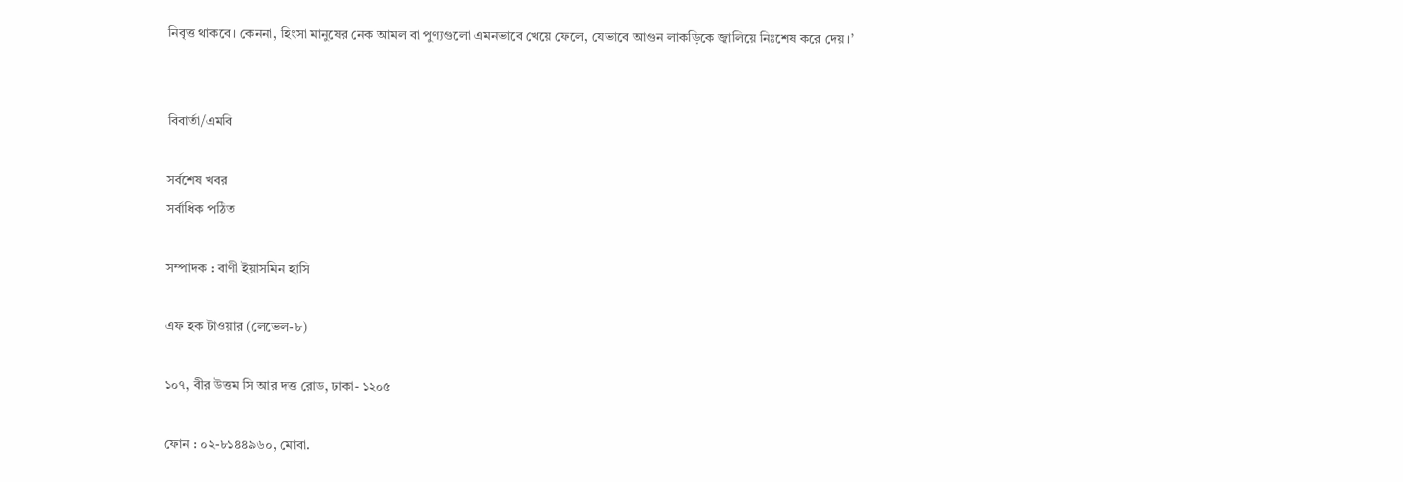নিবৃত্ত থাকবে। কেননা, হিংসা মানুষের নেক আমল বা পুণ্যগুলো এমনভাবে খেয়ে ফেলে, যেভাবে আগুন লাকড়িকে জ্বালিয়ে নিঃশেষ করে দেয়।’


বিবার্তা/এমবি

সর্বশেষ খবর
সর্বাধিক পঠিত

সম্পাদক : বাণী ইয়াসমিন হাসি

এফ হক টাওয়ার (লেভেল-৮)

১০৭, বীর উত্তম সি আর দত্ত রোড, ঢাকা- ১২০৫

ফোন : ০২-৮১৪৪৯৬০, মোবা.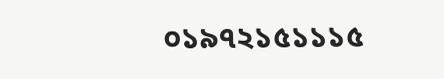০১৯৭২১৫১১১৫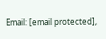Email: [email protected],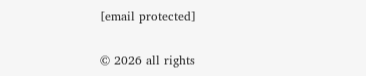[email protected]

© 2026 all rights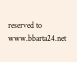reserved to www.bbarta24.net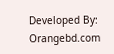Developed By: Orangebd.com